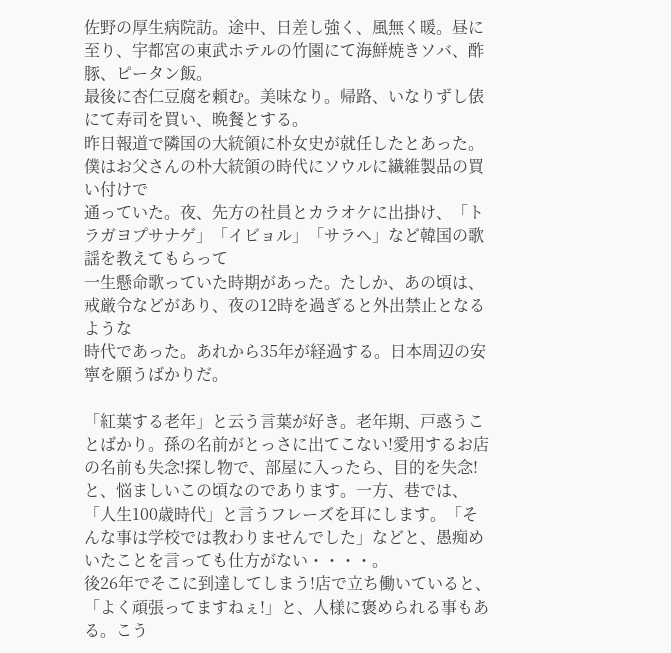佐野の厚生病院訪。途中、日差し強く、風無く暖。昼に至り、宇都宮の東武ホテルの竹園にて海鮮焼きソバ、酢豚、ピータン飯。
最後に杏仁豆腐を頼む。美味なり。帰路、いなりずし俵にて寿司を買い、晩餐とする。
昨日報道で隣国の大統領に朴女史が就任したとあった。僕はお父さんの朴大統領の時代にソウルに繊維製品の買い付けで
通っていた。夜、先方の社員とカラオケに出掛け、「トラガヨプサナゲ」「イビョル」「サラヘ」など韓国の歌謡を教えてもらって
一生懸命歌っていた時期があった。たしか、あの頃は、戒厳令などがあり、夜の12時を過ぎると外出禁止となるような
時代であった。あれから35年が経過する。日本周辺の安寧を願うばかりだ。

「紅葉する老年」と云う言葉が好き。老年期、戸惑うことばかり。孫の名前がとっさに出てこない!愛用するお店の名前も失念!探し物で、部屋に入ったら、目的を失念!と、悩ましいこの頃なのであります。一方、巷では、「人生100歳時代」と言うフレーズを耳にします。「そんな事は学校では教わりませんでした」などと、愚痴めいたことを言っても仕方がない・・・・。
後26年でそこに到達してしまう!店で立ち働いていると、「よく頑張ってますねぇ!」と、人様に褒められる事もある。こう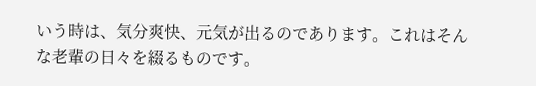いう時は、気分爽快、元気が出るのであります。これはそんな老輩の日々を綴るものです。